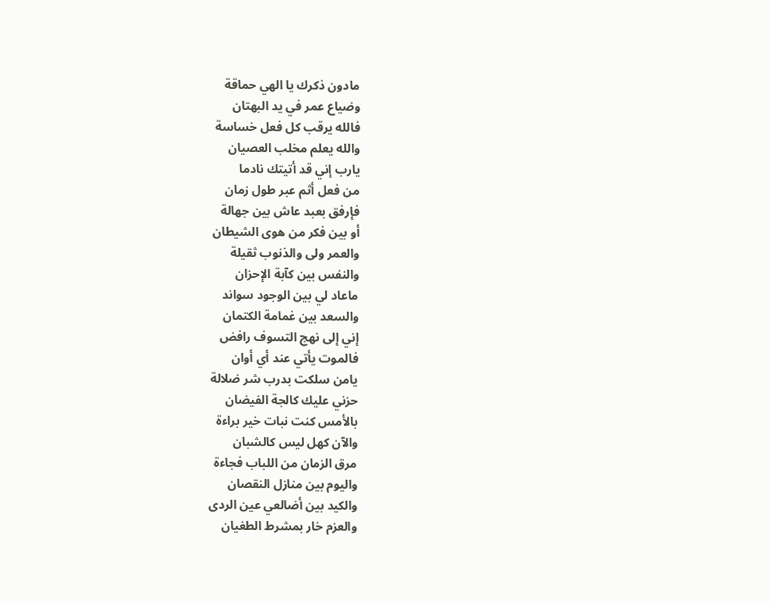مادون ذكرك يا الهي حماقة
وضياع عمر في يد البهتان
فالله يرقب كل فعل خساسة
والله يعلم مخلب العصيان
يارب إني قد أتيتك نادما
من فعل أثم عبر طول زمان
فإرفق بعبد عاش بين جهالة
أو بين فكر من هوى الشيطان
والعمر ولى والذنوب ثقيلة
والنفس بين كآبة الإحزان
ماعاد لي بين الوجود سواند
والسعد بين غمامة الكتمان
إني إلى نهج التسوف رافض
فالموت يأتي عند أي أوان
يامن سلكت بدرب شر ضلالة
حزني عليك كالجة الفيضان
بالأمس كنت نبات خير براءة
والآن كهل ليس كالشبان
مرق الزمان من اللباب فجاءة
واليوم بين منازل النقصان
والكيد بين أضالعي عين الردى
والعزم خار بمشرط الطغيان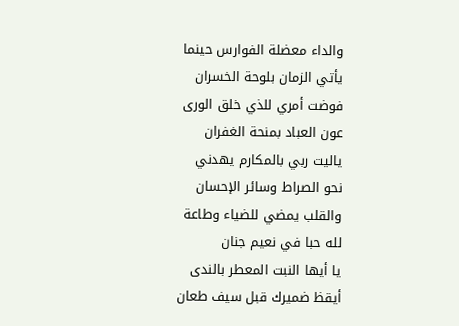والداء معضلة الفوارس حينما
يأتي الزمان بلوحة الخسران
فوضت أمري للذي خلق الورى
عون العباد بمنحة الغفران
ياليت ربي بالمكارم يهدني
نحو الصراط وسائر الإحسان
والقلب يمضي للضياء وطاعة
لله حبا في نعيم جنان
يا أيها النبت المعطر بالندى
أيقظ ضميرك قبل سيف طعان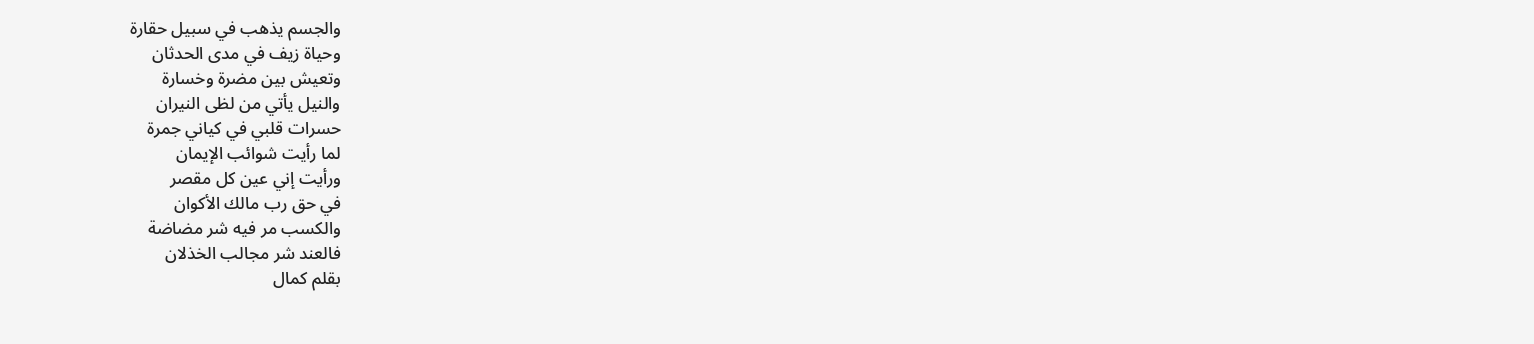والجسم يذهب في سبيل حقارة
وحياة زيف في مدى الحدثان
وتعيش بين مضرة وخسارة
والنيل يأتي من لظى النيران
حسرات قلبي في كياني جمرة
لما رأيت شوائب الإيمان
ورأيت إني عين كل مقصر
في حق رب مالك الأكوان
والكسب مر فيه شر مضاضة
فالعند شر مجالب الخذلان
بقلم كمال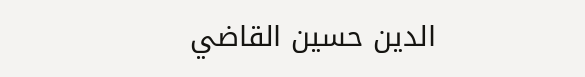الدين حسين القاضي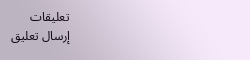تعليقات
إرسال تعليق